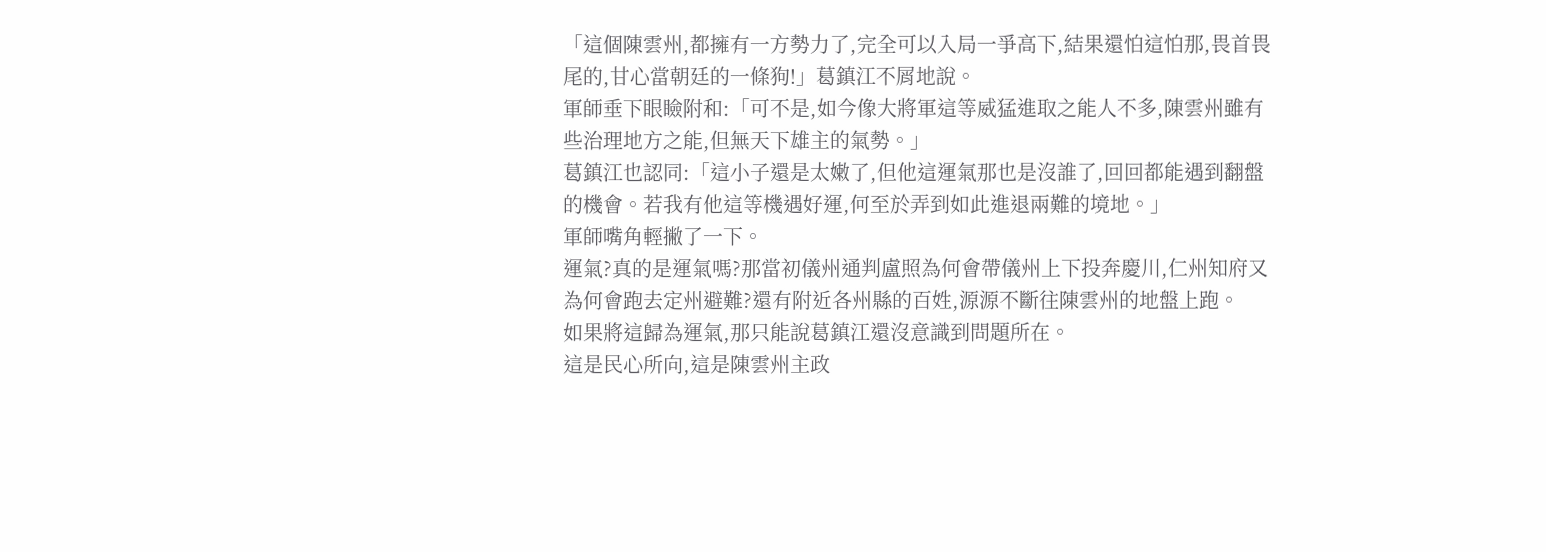「這個陳雲州,都擁有一方勢力了,完全可以入局一爭高下,結果還怕這怕那,畏首畏尾的,甘心當朝廷的一條狗!」葛鎮江不屑地說。
軍師垂下眼瞼附和:「可不是,如今像大將軍這等威猛進取之能人不多,陳雲州雖有些治理地方之能,但無天下雄主的氣勢。」
葛鎮江也認同:「這小子還是太嫩了,但他這運氣那也是沒誰了,回回都能遇到翻盤的機會。若我有他這等機遇好運,何至於弄到如此進退兩難的境地。」
軍師嘴角輕撇了一下。
運氣?真的是運氣嗎?那當初儀州通判盧照為何會帶儀州上下投奔慶川,仁州知府又為何會跑去定州避難?還有附近各州縣的百姓,源源不斷往陳雲州的地盤上跑。
如果將這歸為運氣,那只能說葛鎮江還沒意識到問題所在。
這是民心所向,這是陳雲州主政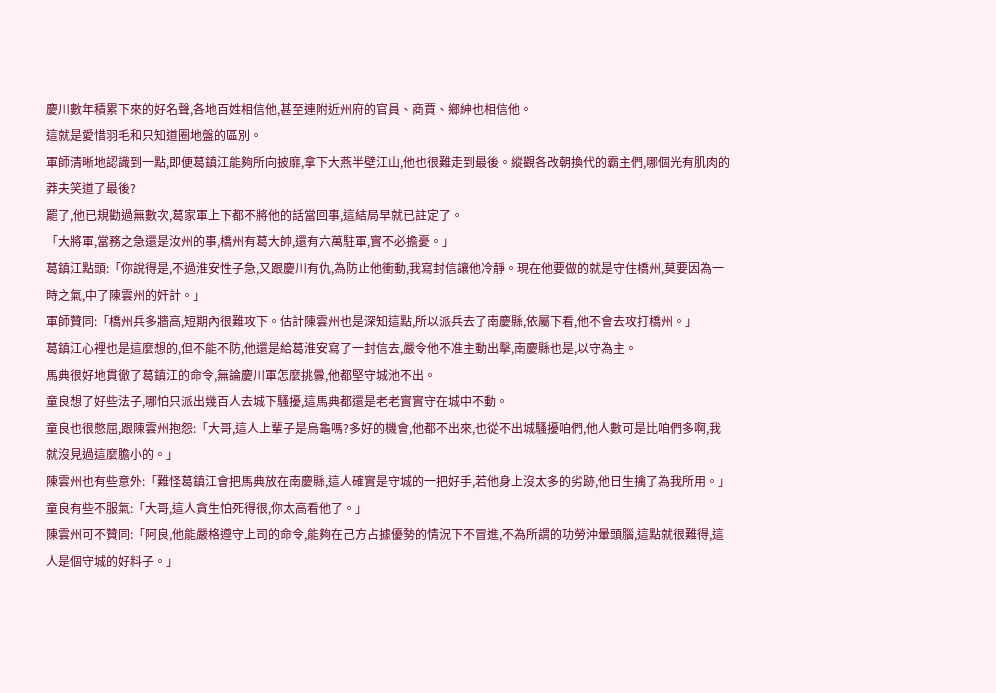慶川數年積累下來的好名聲,各地百姓相信他,甚至連附近州府的官員、商賈、鄉紳也相信他。
這就是愛惜羽毛和只知道圈地盤的區別。
軍師清晰地認識到一點,即便葛鎮江能夠所向披靡,拿下大燕半壁江山,他也很難走到最後。縱觀各改朝換代的霸主們,哪個光有肌肉的莽夫笑道了最後?
罷了,他已規勸過無數次,葛家軍上下都不將他的話當回事,這結局早就已註定了。
「大將軍,當務之急還是汝州的事,橋州有葛大帥,還有六萬駐軍,實不必擔憂。」
葛鎮江點頭:「你說得是,不過淮安性子急,又跟慶川有仇,為防止他衝動,我寫封信讓他冷靜。現在他要做的就是守住橋州,莫要因為一時之氣,中了陳雲州的奸計。」
軍師贊同:「橋州兵多牆高,短期內很難攻下。估計陳雲州也是深知這點,所以派兵去了南慶縣,依屬下看,他不會去攻打橋州。」
葛鎮江心裡也是這麼想的,但不能不防,他還是給葛淮安寫了一封信去,嚴令他不准主動出擊,南慶縣也是,以守為主。
馬典很好地貫徹了葛鎮江的命令,無論慶川軍怎麼挑釁,他都堅守城池不出。
童良想了好些法子,哪怕只派出幾百人去城下騷擾,這馬典都還是老老實實守在城中不動。
童良也很憋屈,跟陳雲州抱怨:「大哥,這人上輩子是烏龜嗎?多好的機會,他都不出來,也從不出城騷擾咱們,他人數可是比咱們多啊,我就沒見過這麼膽小的。」
陳雲州也有些意外:「難怪葛鎮江會把馬典放在南慶縣,這人確實是守城的一把好手,若他身上沒太多的劣跡,他日生擒了為我所用。」
童良有些不服氣:「大哥,這人貪生怕死得很,你太高看他了。」
陳雲州可不贊同:「阿良,他能嚴格遵守上司的命令,能夠在己方占據優勢的情況下不冒進,不為所謂的功勞沖暈頭腦,這點就很難得,這人是個守城的好料子。」